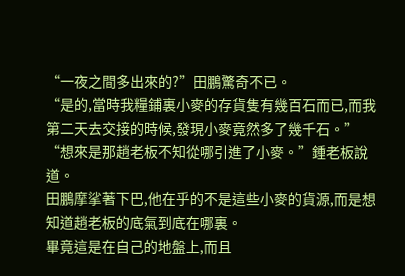“一夜之間多出來的?”田鵬驚奇不已。
“是的,當時我糧鋪裏小麥的存貨隻有幾百石而已,而我第二天去交接的時候,發現小麥竟然多了幾千石。”
“想來是那趙老板不知從哪引進了小麥。”鍾老板說道。
田鵬摩挲著下巴,他在乎的不是這些小麥的貨源,而是想知道趙老板的底氣到底在哪裏。
畢竟這是在自己的地盤上,而且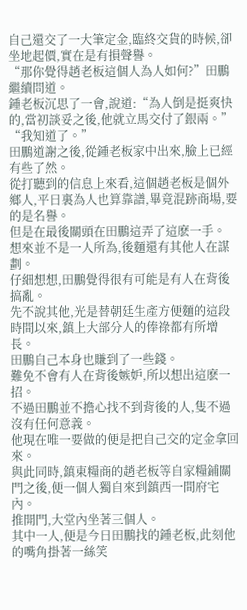自己還交了一大筆定金,臨終交貨的時候,卻坐地起價,實在是有損聲譽。
“那你覺得趙老板這個人為人如何?”田鵬繼續問道。
鍾老板沉思了一會,說道:“為人倒是挺爽快的,當初談妥之後,他就立馬交付了銀兩。”
“我知道了。”
田鵬道謝之後,從鍾老板家中出來,臉上已經有些了然。
從打聽到的信息上來看,這個趙老板是個外鄉人,平日裏為人也算靠譜,畢竟混跡商場,要的是名譽。
但是在最後關頭在田鵬這弄了這麽一手。
想來並不是一人所為,後麵還有其他人在謀劃。
仔細想想,田鵬覺得很有可能是有人在背後搞亂。
先不說其他,光是替朝廷生產方便麵的這段時間以來,鎮上大部分人的俸祿都有所增長。
田鵬自己本身也賺到了一些錢。
難免不會有人在背後嫉妒,所以想出這麽一招。
不過田鵬並不擔心找不到背後的人,隻不過沒有任何意義。
他現在唯一要做的便是把自己交的定金拿回來。
與此同時,鎮東糧商的趙老板等自家糧鋪關門之後,便一個人獨自來到鎮西一間府宅內。
推開門,大堂內坐著三個人。
其中一人,便是今日田鵬找的鍾老板,此刻他的嘴角掛著一絲笑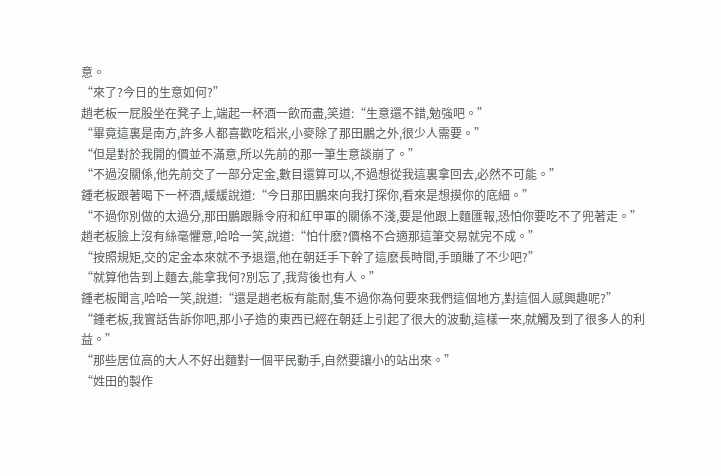意。
“來了?今日的生意如何?”
趙老板一屁股坐在凳子上,端起一杯酒一飲而盡,笑道:“生意還不錯,勉強吧。”
“畢竟這裏是南方,許多人都喜歡吃稻米,小麥除了那田鵬之外,很少人需要。”
“但是對於我開的價並不滿意,所以先前的那一筆生意談崩了。”
“不過沒關係,他先前交了一部分定金,數目還算可以,不過想從我這裏拿回去,必然不可能。”
鍾老板跟著喝下一杯酒,緩緩說道:“今日那田鵬來向我打探你,看來是想摸你的底細。”
“不過你別做的太過分,那田鵬跟縣令府和紅甲軍的關係不淺,要是他跟上麵匯報,恐怕你要吃不了兜著走。”
趙老板臉上沒有絲毫懼意,哈哈一笑,說道:“怕什麽?價格不合適那這筆交易就完不成。”
“按照規矩,交的定金本來就不予退還,他在朝廷手下幹了這麽長時間,手頭賺了不少吧?”
“就算他告到上麵去,能拿我何?別忘了,我背後也有人。”
鍾老板聞言,哈哈一笑,說道:“還是趙老板有能耐,隻不過你為何要來我們這個地方,對這個人感興趣呢?”
“鍾老板,我實話告訴你吧,那小子造的東西已經在朝廷上引起了很大的波動,這樣一來,就觸及到了很多人的利益。”
“那些居位高的大人不好出麵對一個平民動手,自然要讓小的站出來。”
“姓田的製作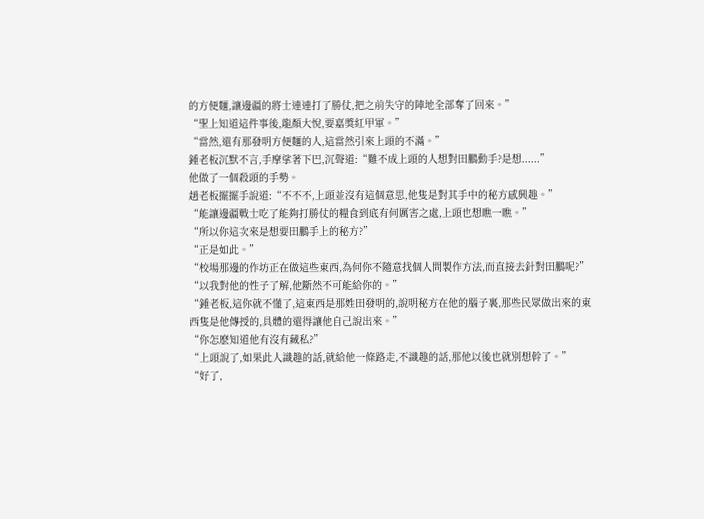的方便麵,讓邊疆的將士連連打了勝仗,把之前失守的陣地全部奪了回來。”
“聖上知道這件事後,龍顏大悅,要嘉獎紅甲軍。”
“當然,還有那發明方便麵的人,這當然引來上頭的不滿。”
鍾老板沉默不言,手摩挲著下巴,沉聲道:“難不成上頭的人想對田鵬動手?是想......”
他做了一個殺頭的手勢。
趙老板擺擺手說道:“不不不,上頭並沒有這個意思,他隻是對其手中的秘方感興趣。”
“能讓邊疆戰士吃了能夠打勝仗的糧食到底有何厲害之處,上頭也想瞧一瞧。”
“所以你這次來是想要田鵬手上的秘方?”
“正是如此。”
“校場那邊的作坊正在做這些東西,為何你不隨意找個人問製作方法,而直接去針對田鵬呢?”
“以我對他的性子了解,他斷然不可能給你的。”
“鍾老板,這你就不懂了,這東西是那姓田發明的,說明秘方在他的腦子裏,那些民眾做出來的東西隻是他傳授的,具體的還得讓他自己說出來。”
“你怎麽知道他有沒有藏私?”
“上頭說了,如果此人識趣的話,就給他一條路走,不識趣的話,那他以後也就別想幹了。”
“好了,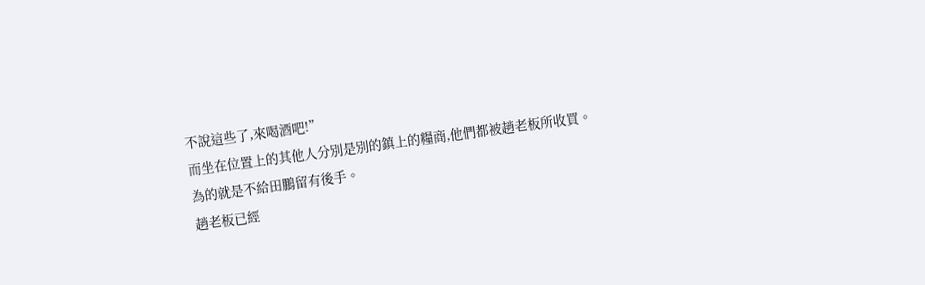不說這些了,來喝酒吧!”
而坐在位置上的其他人分別是別的鎮上的糧商,他們都被趙老板所收買。
為的就是不給田鵬留有後手。
趙老板已經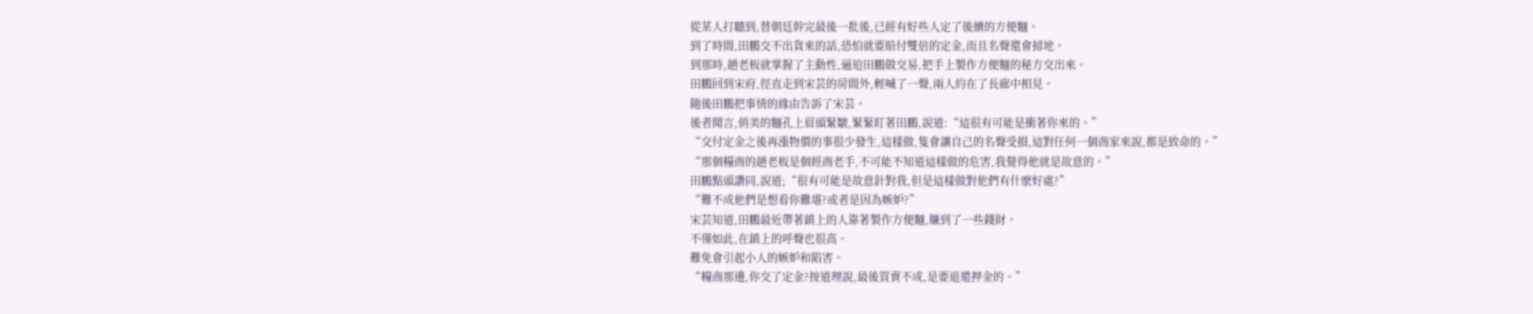從某人打聽到,替朝廷幹完最後一批後,已經有好些人定了後續的方便麵。
到了時間,田鵬交不出貨來的話,恐怕就要賠付雙倍的定金,而且名聲還會掃地。
到那時,趙老板就掌握了主動性,逼迫田鵬做交易,把手上製作方便麵的秘方交出來。
田鵬回到宋府,徑直走到宋芸的房間外,輕喊了一聲,兩人約在了長廊中相見。
隨後田鵬把事情的緣由告訴了宋芸。
後者聞言,俏美的麵孔上眉頭緊皺,緊緊盯著田鵬,說道:“這很有可能是衝著你來的。”
“交付定金之後再漲物價的事很少發生,這樣做,隻會讓自己的名聲受損,這對任何一個商家來說,都是致命的。”
“那個糧商的趙老板是個經商老手,不可能不知道這樣做的危害,我覺得他就是故意的。”
田鵬點頭讚同,說道;“很有可能是故意針對我,但是這樣做對他們有什麽好處?”
“難不成他們是想看你難堪?或者是因為嫉妒?”
宋芸知道,田鵬最近帶著鎮上的人靠著製作方便麵,賺到了一些錢財。
不僅如此,在鎮上的呼聲也很高。
難免會引起小人的嫉妒和陷害。
“糧商那邊,你交了定金?按道理說,最後買賣不成,是要退還押金的。”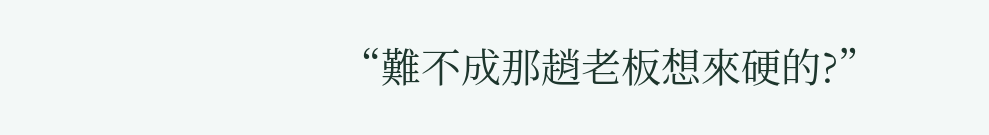“難不成那趙老板想來硬的?”